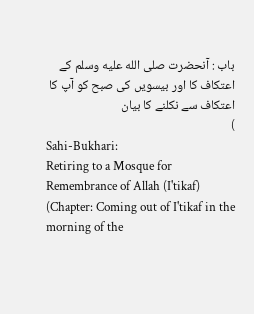باب : آنحضرت صلى الله عليه وسلم کے اعتکاف کا اور بیسویں کی صبح کو آپ کا اعتکاف سے نکلنے کا بیان
)
Sahi-Bukhari:
Retiring to a Mosque for Remembrance of Allah (I'tikaf)
(Chapter: Coming out of I'tikaf in the morning of the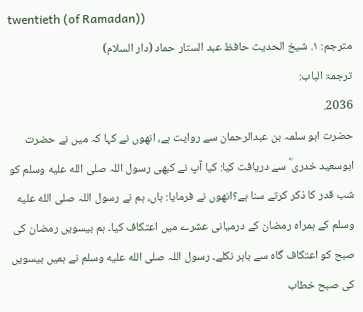twentieth (of Ramadan))
مترجم: ١. شیخ الحدیث حافظ عبد الستار حماد (دار السلام)
ترجمۃ الباب:
2036.
حضرت ابو سلمہ بن عبدالرحمان سے روایت ہے، انھوں نے کہا کہ میں نے حضرت ابوسعید خدری ؓ سے دریافت کیا: کیا آپ نے کبھی رسول اللہ صلى الله عليه وسلم کو شب قدر کا ذکر کرتے سنا ہے؟انھوں نے فرمایا: ہاں، ہم نے رسول اللہ صلى الله عليه وسلم کے ہمراہ رمضان کے درمیانی عشرے میں اعتکاف کیا۔ ہم بیسویں رمضان کی صبح کو اعتکاف گاہ سے باہر نکلے۔ رسول اللہ صلى الله عليه وسلم نے ہمیں بیسویں کی صبح خطاب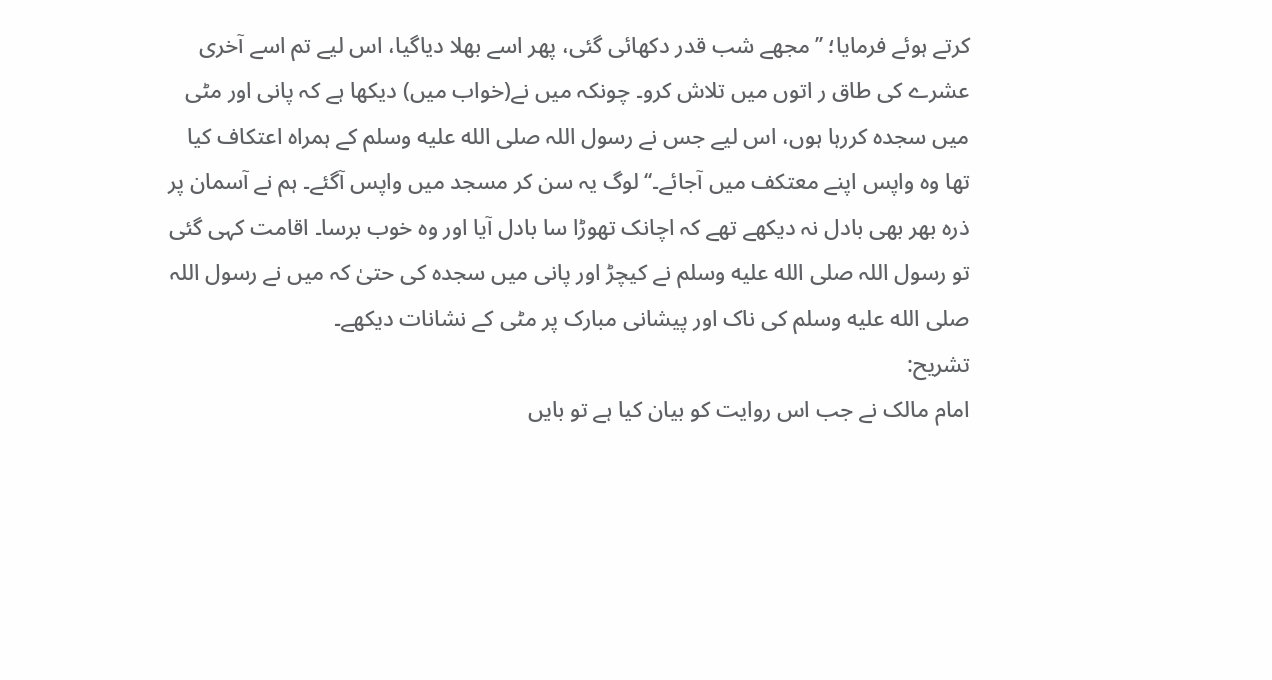کرتے ہوئے فرمایا؛ ’’مجھے شب قدر دکھائی گئی، پھر اسے بھلا دیاگیا، اس لیے تم اسے آخری عشرے کی طاق ر اتوں میں تلاش کرو۔ چونکہ میں نے(خواب میں) دیکھا ہے کہ پانی اور مٹی میں سجدہ کررہا ہوں، اس لیے جس نے رسول اللہ صلى الله عليه وسلم کے ہمراہ اعتکاف کیا تھا وہ واپس اپنے معتکف میں آجائے۔‘‘ لوگ یہ سن کر مسجد میں واپس آگئے۔ ہم نے آسمان پر ذرہ بھر بھی بادل نہ دیکھے تھے کہ اچانک تھوڑا سا بادل آیا اور وہ خوب برسا۔ اقامت کہی گئی تو رسول اللہ صلى الله عليه وسلم نے کیچڑ اور پانی میں سجدہ کی حتیٰ کہ میں نے رسول اللہ صلى الله عليه وسلم کی ناک اور پیشانی مبارک پر مٹی کے نشانات دیکھے۔
تشریح:
امام مالک نے جب اس روایت کو بیان کیا ہے تو بایں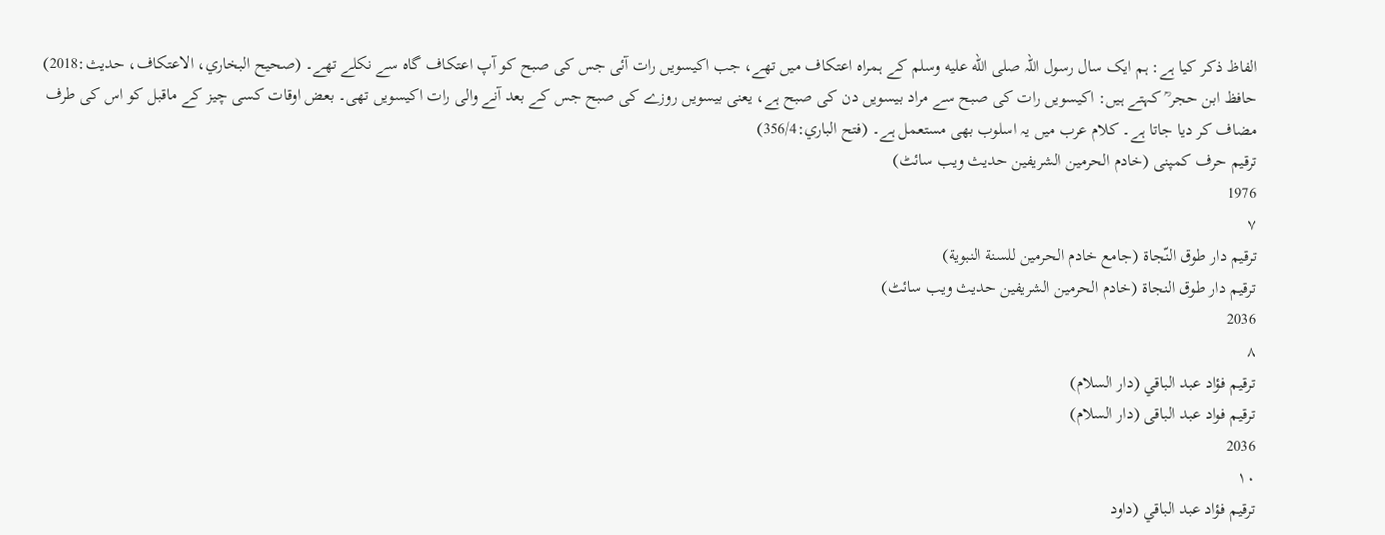الفاظ ذکر کیا ہے: ہم ایک سال رسول اللہ صلى الله عليه وسلم کے ہمراہ اعتکاف میں تھے، جب اکیسویں رات آئی جس کی صبح کو آپ اعتکاف گاہ سے نکلے تھے۔ (صحیح البخاري، الاعتکاف، حدیث:2018) حافظ ابن حجر ؒ کہتے ہیں: اکیسویں رات کی صبح سے مراد بیسویں دن کی صبح ہے، یعنی بیسویں روزے کی صبح جس کے بعد آنے والی رات اکیسویں تھی۔ بعض اوقات کسی چیز کے ماقبل کو اس کی طرف مضاف کر دیا جاتا ہے۔ کلام عرب میں یہ اسلوب بھی مستعمل ہے۔ (فتح الباري:356/4)
ترقیم حرف کمپنی (خادم الحرمین الشریفین حدیث ویب سائٹ)
1976
٧
ترقيم دار طوق النّجاة (جامع خادم الحرمين للسنة النبوية)
ترقیم دار طوق النجاۃ (خادم الحرمین الشریفین حدیث ویب سائٹ)
2036
٨
ترقيم فؤاد عبد الباقي (دار السلام)
ترقیم فواد عبد الباقی (دار السلام)
2036
١٠
ترقيم فؤاد عبد الباقي (داود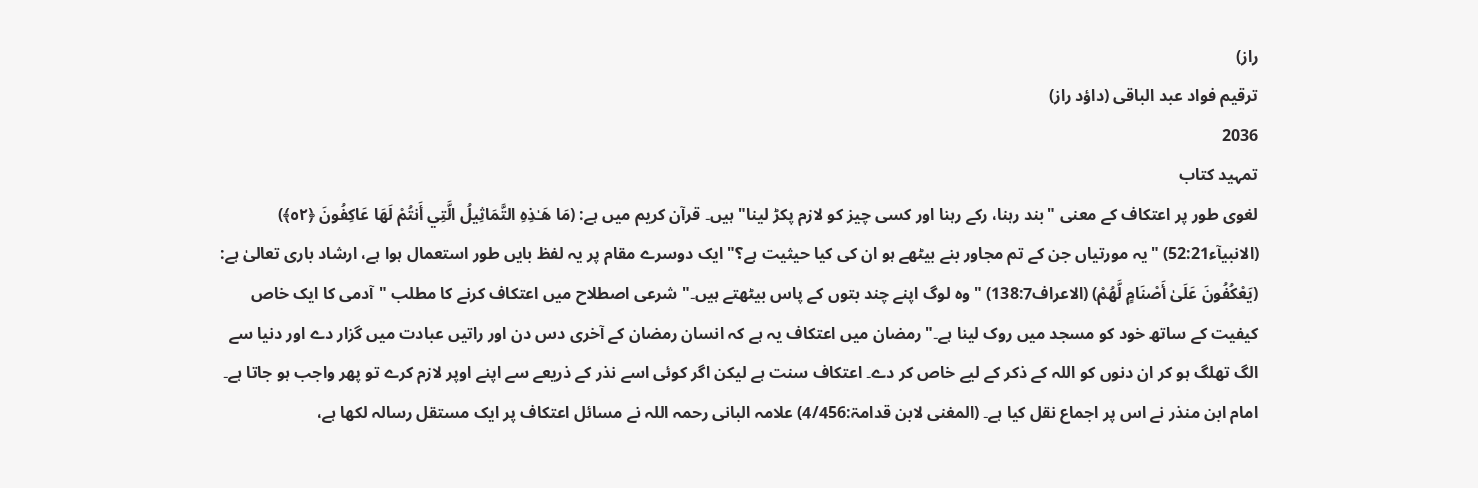راز)
ترقیم فواد عبد الباقی (داؤد راز)
2036
تمہید کتاب
لغوی طور پر اعتکاف کے معنی "بند رہنا، رکے رہنا اور کسی چیز کو لازم پکڑ لینا" ہیں۔ قرآن کریم میں ہے: (مَا هَـٰذِهِ التَّمَاثِيلُ الَّتِي أَنتُمْ لَهَا عَاكِفُونَ ﴿٥٢﴾) (الانبیآء52:21) "یہ مورتیاں جن کے تم مجاور بنے بیٹھے ہو ان کی کیا حیثیت ہے؟" ایک دوسرے مقام پر یہ لفظ بایں طور استعمال ہوا ہے، ارشاد باری تعالیٰ ہے: (يَعْكُفُونَ عَلَىٰ أَصْنَامٍ لَّهُمْ) (الاعراف138:7) "وہ لوگ اپنے چند بتوں کے پاس بیٹھتے ہیں۔" شرعی اصطلاح میں اعتکاف کرنے کا مطلب "آدمی کا ایک خاص کیفیت کے ساتھ خود کو مسجد میں روک لینا ہے۔" رمضان میں اعتکاف یہ ہے کہ انسان رمضان کے آخری دس دن اور راتیں عبادت میں گزار دے اور دنیا سے الگ تھلگ ہو کر ان دنوں کو اللہ کے ذکر کے لیے خاص کر دے۔ اعتکاف سنت ہے لیکن اگر کوئی اسے نذر کے ذریعے سے اپنے اوپر لازم کرے تو پھر واجب ہو جاتا ہے۔ امام ابن منذر نے اس پر اجماع نقل کیا ہے۔ (المغنی لابن قدامۃ:4/456) علامہ البانی رحمہ اللہ نے مسائل اعتکاف پر ایک مستقل رسالہ لکھا ہے،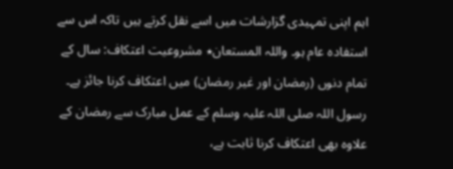اہم اپنی تمہیدی گزارشات میں اسے نقل کرتے ہیں تاکہ اس سے استفادہ عام ہو۔ واللہ المستعان٭ مشروعیت اعتکاف: سال کے تمام دنوں (رمضان اور غیر رمضان) میں اعتکاف کرنا جائز ہے۔ رسول اللہ صلی اللہ علیہ وسلم کے عمل مبارک سے رمضان کے علاوہ بھی اعتکاف کرنا ثابت ہے،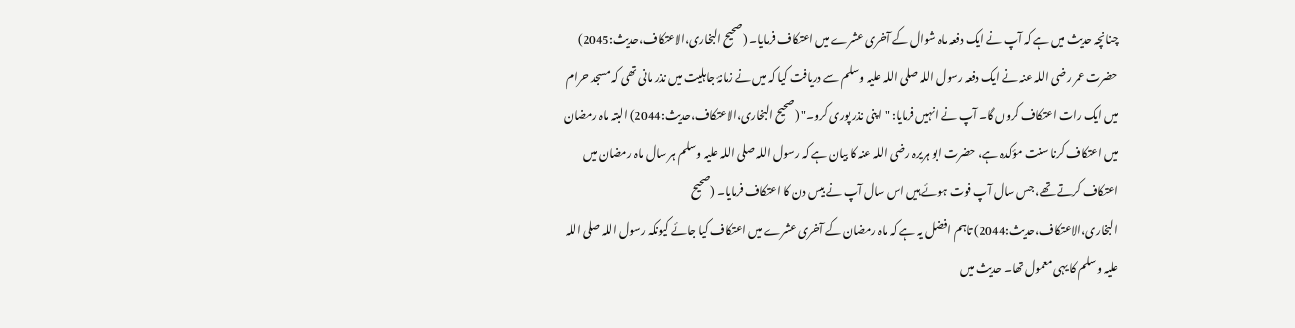چنانچہ حدیث میں ہے کہ آپ نے ایک دفعہ ماہ شوال کے آخری عشرے میں اعتکاف فرمایا۔ (صحیح البخاری،الاعتکاف،حدیث:2045) حضرت عمر رضی اللہ عنہ نے ایک دفعہ رسول اللہ صلی اللہ علیہ وسلم سے دریافت کیا کہ میں نے زمانۂ جاہلیت میں نذر مانی تھی کہ مسجد حرام میں ایک رات اعتکاف کروں گا۔ آپ نے انہیں فرمایا: "اپنی نذر پوری کرو۔" (صحیح البخاری،الاعتکاف،حدیث:2044) البتہ ماہ رمضان میں اعتکاف کرنا سنت مؤکدہ ہے، حضرت ابو ہریرہ رضی اللہ عنہ کا بیان ہے کہ رسول اللہ صلی اللہ علیہ وسلم ہر سال ماہ رمضان میں اعتکاف کرتے تھے، جس سال آپ فوت ہوئے ہیں اس سال آپ نے بیس دن کا اعتکاف فرمایا۔ (صحیح البخاری،الاعتکاف،حدیث:2044) تاہم افضل یہ ہے کہ ماہ رمضان کے آخری عشرے میں اعتکاف کیا جائے کیونکہ رسول اللہ صلی اللہ علیہ وسلم کا یہی معمول تھا۔ حدیث میں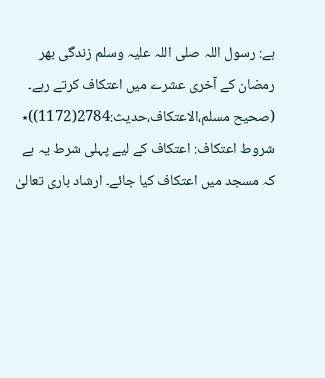ہے: رسول اللہ صلی اللہ علیہ وسلم زندگی بھر رمضان کے آخری عشرے میں اعتکاف کرتے رہے۔ (صحیح مسلم،الاعتکاف،حدیث:2784(1172))٭ شروط اعتکاف: اعتکاف کے لیے پہلی شرط یہ ہے کہ مسجد میں اعتکاف کیا جائے۔ ارشاد باری تعالیٰ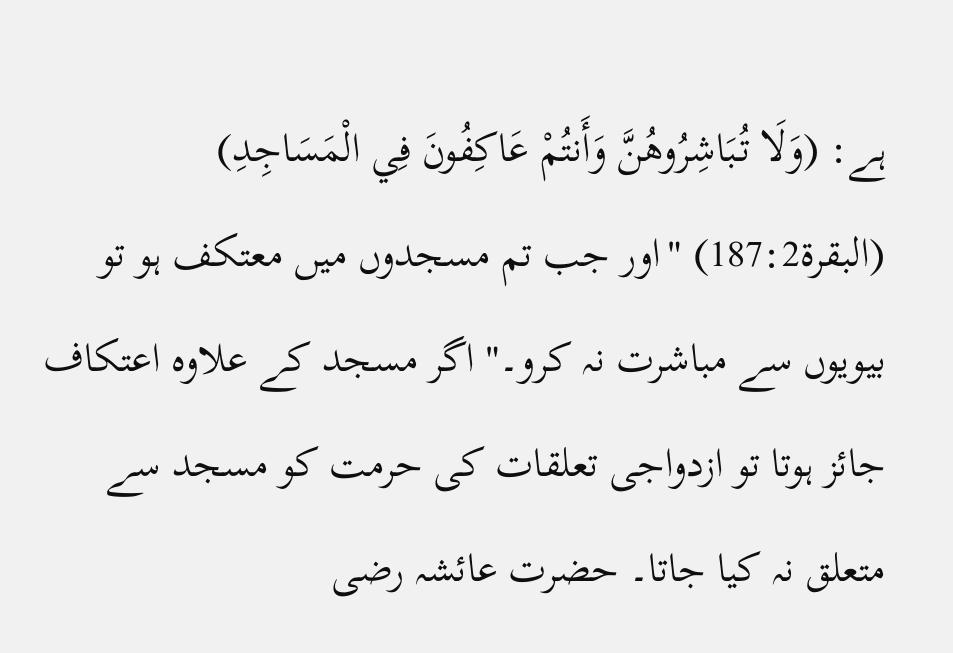ہے: (وَلَا تُبَاشِرُوهُنَّ وَأَنتُمْ عَاكِفُونَ فِي الْمَسَاجِدِ) (البقرۃ187:2) "اور جب تم مسجدوں میں معتکف ہو تو بیویوں سے مباشرت نہ کرو۔" اگر مسجد کے علاوہ اعتکاف جائز ہوتا تو ازدواجی تعلقات کی حرمت کو مسجد سے متعلق نہ کیا جاتا۔ حضرت عائشہ رضی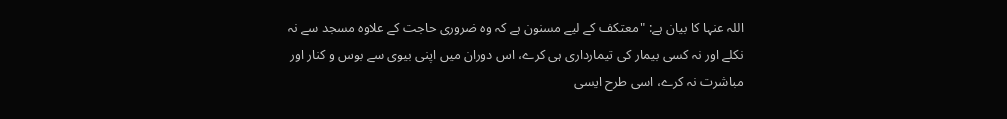اللہ عنہا کا بیان ہے: "معتکف کے لیے مسنون ہے کہ وہ ضروری حاجت کے علاوہ مسجد سے نہ نکلے اور نہ کسی بیمار کی تیمارداری ہی کرے، اس دوران میں اپنی بیوی سے بوس و کنار اور مباشرت نہ کرے، اسی طرح ایسی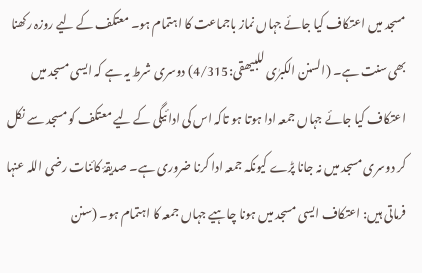مسجد میں اعتکاف کیا جائے جہاں نماز باجماعت کا اہتمام ہو۔ معتکف کے لیے روزہ رکھنا بھی سنت ہے۔ (السنن الکبرٰی للبیھقی:4/315) دوسری شرط یہ ہے کہ ایسی مسجد میں اعتکاف کیا جائے جہاں جمعہ ادا ہوتا ہو تاکہ اس کی ادائیگی کے لیے معتکف کو مسجد سے نکل کر دوسری مسجد میں نہ جانا پڑے کیونکہ جمعہ ادا کرنا ضروری ہے۔ صدیقۂ کائنات رضی اللہ عنہا فرماتی ہیں: اعتکاف ایسی مسجد میں ہونا چاہیے جہاں جمعہ کا اہتمام ہو۔ (سنن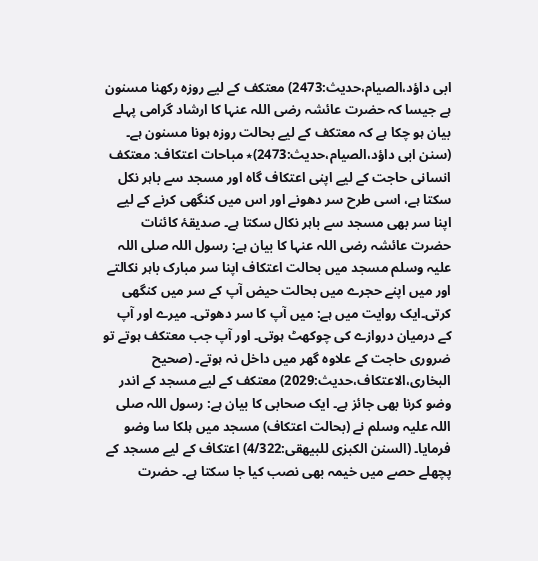ابی داؤد،الصیام،حدیث:2473) معتکف کے لیے روزہ رکھنا مسنون ہے جیسا کہ حضرت عائشہ رضی اللہ عنہا کا ارشاد گرامی پہلے بیان ہو چکا ہے کہ معتکف کے لیے بحالت روزہ ہونا مسنون ہے۔ (سنن ابی داؤد،الصیام،حدیث:2473)٭ مباحات اعتکاف: معتکف انسانی حاجت کے لیے اپنی اعتکاف گاہ اور مسجد سے باہر نکل سکتا ہے، اسی طرح سر دھونے اور اس میں کنگھی کرنے کے لیے اپنا سر بھی مسجد سے باہر نکال سکتا ہے۔ صدیقۂ کائنات حضرت عائشہ رضی اللہ عنہا کا بیان ہے: رسول اللہ صلی اللہ علیہ وسلم مسجد میں بحالت اعتکاف اپنا سر مبارک باہر نکالتے اور میں اپنے حجرے میں بحالت حیض آپ کے سر میں کنگھی کرتی۔ایک روایت میں ہے: میں آپ کا سر دھوتی۔ میرے اور آپ کے درمیان دروازے کی چوکھٹ ہوتی۔ اور آپ جب معتکف ہوتے تو ضروری حاجت کے علاوہ گھر میں داخل نہ ہوتے۔ (صحیح البخاری،الاعتکاف،حدیث:2029) معتکف کے لیے مسجد کے اندر وضو کرنا بھی جائز ہے۔ ایک صحابی کا بیان ہے: رسول اللہ صلی اللہ علیہ وسلم نے (بحالت اعتکاف) مسجد میں ہلکا سا وضو فرمایا۔ (السنن الکبرٰی للبیھقی:4/322) اعتکاف کے لیے مسجد کے پچھلے حصے میں خیمہ بھی نصب کیا جا سکتا ہے۔ حضرت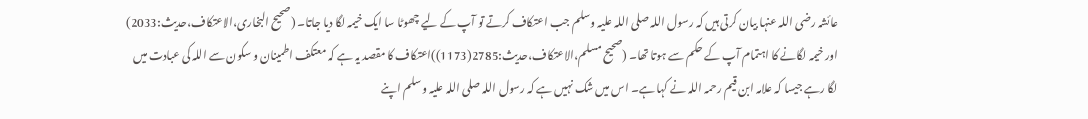عائشہ رضی اللہ عنہا بیان کرتی ہیں کہ رسول اللہ صلی اللہ علیہ وسلم جب اعتکاف کرتے تو آپ کے لیے چھوٹا سا ایک خیمہ لگا دیا جاتا۔ (صحیح البخاری،الاعتکاف،حدیث:2033) اور خیمہ لگانے کا اہتمام آپ کے حکم سے ہوتا تھا۔ (صحیح مسلم،الاعتکاف،حدیث:2785(1173))اعتکاف کا مقصد یہ ہے کہ معتکف اطمینان و سکون سے اللہ کی عبادت میں لگا رہے جیسا کہ علامہ ابن قیم رحمہ اللہ نے کہا ہے۔ اس میں شک نہیں ہے کہ رسول اللہ صلی اللہ علیہ وسلم اپنے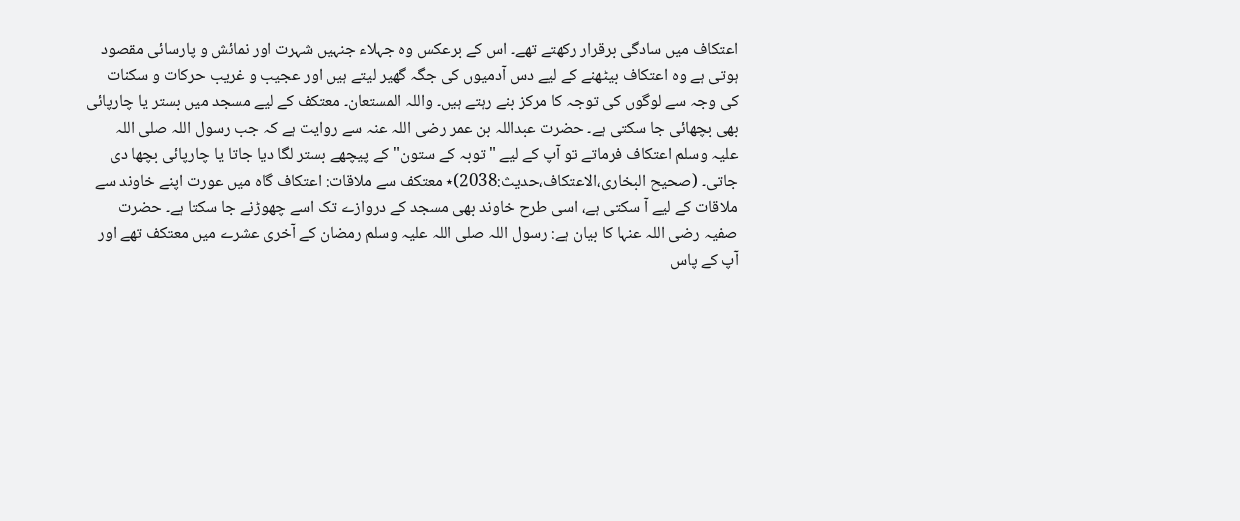اعتکاف میں سادگی برقرار رکھتے تھے۔ اس کے برعکس وہ جہلاء جنہیں شہرت اور نمائش و پارسائی مقصود ہوتی ہے وہ اعتکاف بیٹھنے کے لیے دس آدمیوں کی جگہ گھیر لیتے ہیں اور عجیب و غریب حرکات و سکنات کی وجہ سے لوگوں کی توجہ کا مرکز بنے رہتے ہیں۔ واللہ المستعان۔ معتکف کے لیے مسجد میں بستر یا چارپائی بھی بچھائی جا سکتی ہے۔ حضرت عبداللہ بن عمر رضی اللہ عنہ سے روایت ہے کہ جب رسول اللہ صلی اللہ علیہ وسلم اعتکاف فرماتے تو آپ کے لیے "توبہ کے ستون" کے پیچھے بستر لگا دیا جاتا یا چارپائی بچھا دی جاتی۔ (صحیح البخاری،الاعتکاف،حدیث:2038)٭ معتکف سے ملاقات: اعتکاف گاہ میں عورت اپنے خاوند سے ملاقات کے لیے آ سکتی ہے، اسی طرح خاوند بھی مسجد کے دروازے تک اسے چھوڑنے جا سکتا ہے۔ حضرت صفیہ رضی اللہ عنہا کا بیان ہے: رسول اللہ صلی اللہ علیہ وسلم رمضان کے آخری عشرے میں معتکف تھے اور آپ کے پاس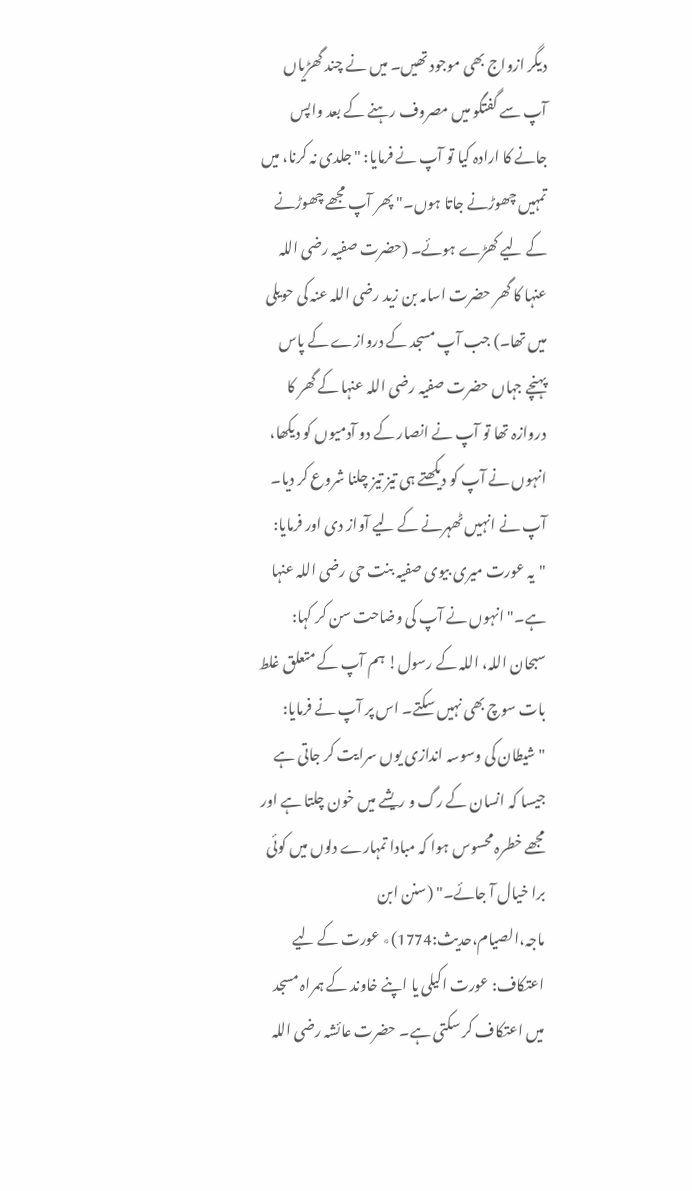دیگر ازواج بھی موجود تھیں۔ میں نے چند گھڑیاں آپ سے گفتگو میں مصروف رہنے کے بعد واپس جانے کا ارادہ کیا تو آپ نے فرمایا: "جلدی نہ کرنا، میں تمہیں چھوڑنے جاتا ہوں۔" پھر آپ مجھے چھوڑنے کے لیے کھڑے ہوئے۔ (حضرت صفیہ رضی اللہ عنہا کا گھر حضرت اسامہ بن زید رضی اللہ عنہ کی حویلی میں تھا۔) جب آپ مسجد کے دروازے کے پاس پہنچے جہاں حضرت صفیہ رضی اللہ عنہا کے گھر کا دروازہ تھا تو آپ نے انصار کے دو آدمیوں کو دیکھا، انہوں نے آپ کو دیکھتے ہی تیز تیز چلنا شروع کر دیا۔ آپ نے انہیں ٹھہرنے کے لیے آواز دی اور فرمایا: "یہ عورت میری بیوی صفیہ بنت حی رضی اللہ عنہا ہے۔" انہوں نے آپ کی وضاحت سن کر کہا: سبحان اللہ، اللہ کے رسول! ہم آپ کے متعلق غلط بات سوچ بھی نہیں سکتے۔ اس پر آپ نے فرمایا: "شیطان کی وسوسہ اندازی یوں سرایت کر جاتی ہے جیسا کہ انسان کے رگ و ریشے میں خون چلتا ہے اور مجھے خطرہ محسوس ہوا کہ مبادا تمہارے دلوں میں کوئی برا خیال آ جائے۔" (سنن ابن ماجہ،الصیام،حدیث:1774)٭ عورت کے لیے اعتکاف: عورت اکیلی یا اپنے خاوند کے ہمراہ مسجد میں اعتکاف کر سکتی ہے۔ حضرت عائشہ رضی اللہ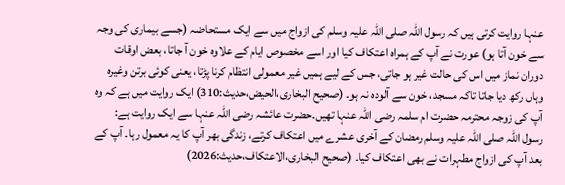عنہا روایت کرتی ہیں کہ رسول اللہ صلی اللہ علیہ وسلم کی ازواج میں سے ایک مستحاضہ (جسے بیماری کی وجہ سے خون آتا ہو) عورت نے آپ کے ہمراہ اعتکاف کیا اور اسے مخصوص ایام کے علاوہ خون آ جاتا، بعض اوقات دوران نماز میں اس کی حالت غیر ہو جاتی، جس کے لیے ہمیں غیر معمولی انتظام کرنا پڑتا، یعنی کوئی برتن وغیرہ وہاں رکھ دیا جاتا تاکہ مسجد، خون سے آلودہ نہ ہو۔ (صحیح البخاری،الحیض،حدیث:310) ایک روایت میں ہے کہ وہ آپ کی زوجہ محترمہ حضرت ام سلمہ رضی اللہ عنہا تھیں۔حضرت عائشہ رضی اللہ عنہا سے ایک روایت ہے: رسول اللہ صلی اللہ علیہ وسلم رمضان کے آخری عشرے میں اعتکاف کرتے، زندگی بھر آپ کا یہ معمول رہا۔ آپ کے بعد آپ کی ازواج مطہرات نے بھی اعتکاف کیا۔ (صحیح البخاری،الاعتکاف،حدیث:2026)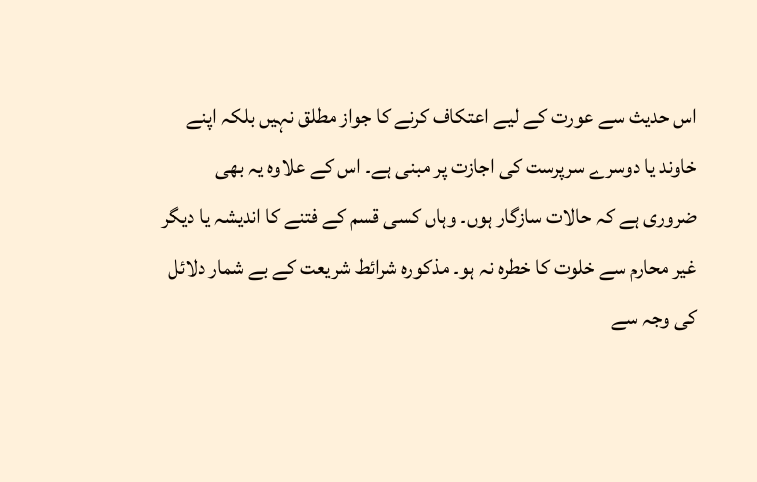اس حدیث سے عورت کے لیے اعتکاف کرنے کا جواز مطلق نہیں بلکہ اپنے خاوند یا دوسرے سرپرست کی اجازت پر مبنی ہے۔ اس کے علاوہ یہ بھی ضروری ہے کہ حالات سازگار ہوں۔ وہاں کسی قسم کے فتنے کا اندیشہ یا دیگر غیر محارم سے خلوت کا خطرہ نہ ہو۔ مذکورہ شرائط شریعت کے بے شمار دلائل کی وجہ سے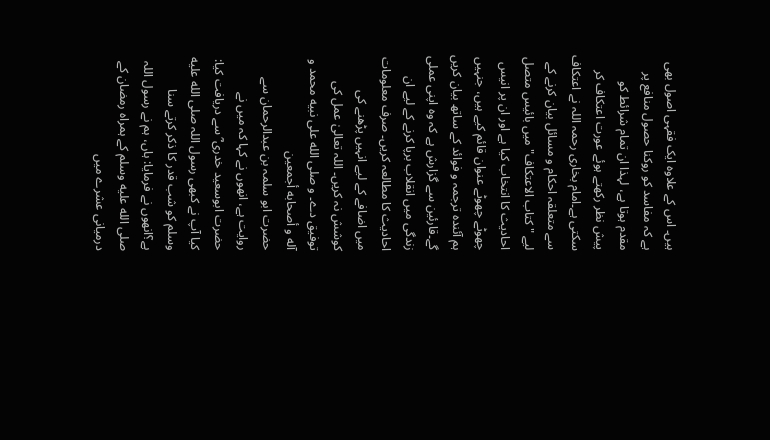ہیں۔ اس کے علاوہ ایک فقہی اصول بھی ہے کہ مفاسد کو روکنا حصول منافع پر مقدم ہوتا ہے، لہذا ان تمام شرائط کو پیش نظر رکھتے ہوئے عورت اعتکاف کر سکتی ہے۔امام بخاری رحمہ اللہ نے اعتکاف سے متعلقہ احکام و مسائل بیان کرنے کے لیے "کتاب الاعتکاف" میں بائیس متصل احادیث کا انتخاب کیا ہے اور ان پر انیس چھوٹے چھوٹے عنوان قائم کیے ہیں، جنہیں ہم آئندہ ترجمہ و فوائد کے ساتھ بیان کریں گے۔قارئین سے گزارش ہے کہ وہ اپنی عملی زندگی میں انقلاب برپا کرنے کے لیے ان احادیث کا مطالعہ کریں۔ صرف معلومات میں اضافے کے لیے انہیں پڑھنے کی کوشش نہ کریں۔ اللہ تعالیٰ عمل کی توفیق دے۔ و صلی الله علی نبيه محمد و آله و أصحابه أجمعين
حضرت ابو سلمہ بن عبدالرحمان سے روایت ہے، انھوں نے کہا کہ میں نے حضرت ابوسعید خدری ؓ سے دریافت کیا: کیا آپ نے کبھی رسول اللہ صلى الله عليه وسلم کو شب قدر کا ذکر کرتے سنا ہے؟انھوں نے فرمایا: ہاں، ہم نے رسول اللہ صلى الله عليه وسلم کے ہمراہ رمضان کے درمیانی عشرے میں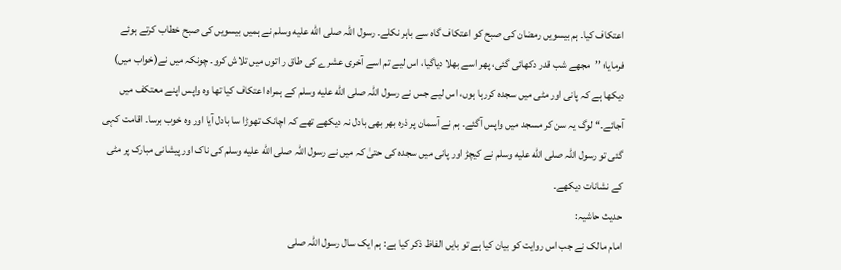اعتکاف کیا۔ ہم بیسویں رمضان کی صبح کو اعتکاف گاہ سے باہر نکلے۔ رسول اللہ صلى الله عليه وسلم نے ہمیں بیسویں کی صبح خطاب کرتے ہوئے فرمایا؛ ’’مجھے شب قدر دکھائی گئی، پھر اسے بھلا دیاگیا، اس لیے تم اسے آخری عشرے کی طاق ر اتوں میں تلاش کرو۔ چونکہ میں نے(خواب میں) دیکھا ہے کہ پانی اور مٹی میں سجدہ کررہا ہوں، اس لیے جس نے رسول اللہ صلى الله عليه وسلم کے ہمراہ اعتکاف کیا تھا وہ واپس اپنے معتکف میں آجائے۔‘‘ لوگ یہ سن کر مسجد میں واپس آگئے۔ ہم نے آسمان پر ذرہ بھر بھی بادل نہ دیکھے تھے کہ اچانک تھوڑا سا بادل آیا اور وہ خوب برسا۔ اقامت کہی گئی تو رسول اللہ صلى الله عليه وسلم نے کیچڑ اور پانی میں سجدہ کی حتیٰ کہ میں نے رسول اللہ صلى الله عليه وسلم کی ناک اور پیشانی مبارک پر مٹی کے نشانات دیکھے۔
حدیث حاشیہ:
امام مالک نے جب اس روایت کو بیان کیا ہے تو بایں الفاظ ذکر کیا ہے: ہم ایک سال رسول اللہ صلى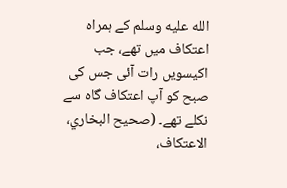الله عليه وسلم کے ہمراہ اعتکاف میں تھے، جب اکیسویں رات آئی جس کی صبح کو آپ اعتکاف گاہ سے نکلے تھے۔ (صحیح البخاري، الاعتکاف،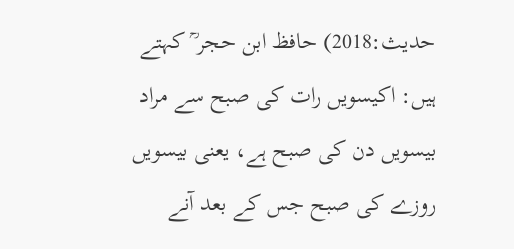حدیث:2018) حافظ ابن حجر ؒ کہتے ہیں: اکیسویں رات کی صبح سے مراد بیسویں دن کی صبح ہے، یعنی بیسویں روزے کی صبح جس کے بعد آنے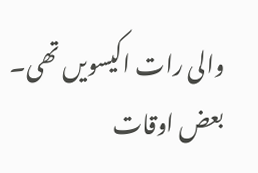والی رات اکیسویں تھی۔ بعض اوقات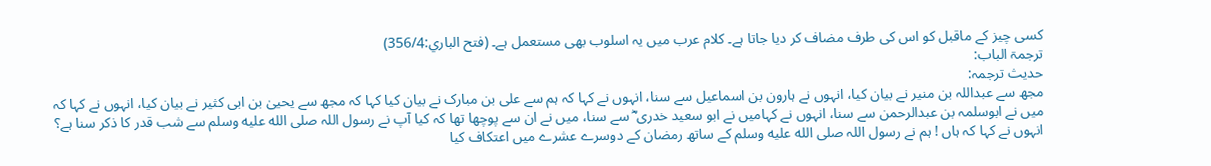کسی چیز کے ماقبل کو اس کی طرف مضاف کر دیا جاتا ہے۔ کلام عرب میں یہ اسلوب بھی مستعمل ہے۔ (فتح الباري:356/4)
ترجمۃ الباب:
حدیث ترجمہ:
مجھ سے عبداللہ بن منیر نے بیان کیا، انہوں نے ہارون بن اسماعیل سے سنا، انہوں نے کہا کہ ہم سے علی بن مبارک نے بیان کیا کہا کہ مجھ سے یحییٰ بن ابی کثیر نے بیان کیا، انہوں نے کہا کہ میں نے ابوسلمہ بن عبدالرحمن سے سنا، انہوں نے کہامیں نے ابو سعید خدری ؓ سے سنا، میں نے ان سے پوچھا تھا کہ کیا آپ نے رسول اللہ صلى الله عليه وسلم سے شب قدر کا ذکر سنا ہے؟ انہوں نے کہا کہ ہاں ! ہم نے رسول اللہ صلى الله عليه وسلم کے ساتھ رمضان کے دوسرے عشرے میں اعتکاف کیا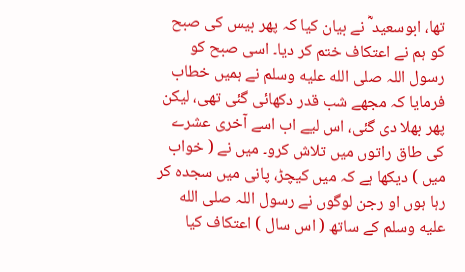تھا، ابوسعید ؓ نے بیان کیا کہ پھر بیس کی صبح کو ہم نے اعتکاف ختم کر دیا۔ اسی صبح کو رسول اللہ صلى الله عليه وسلم نے ہمیں خطاب فرمایا کہ مجھے شب قدر دکھائی گئی تھی، لیکن پھر بھلا دی گئی، اس لیے اب اسے آخری عشرے کی طاق راتوں میں تلاش کرو۔ میں نے ( خواب میں ) دیکھا ہے کہ میں کیچڑ، پانی میں سجدہ کر رہا ہوں او رجن لوگوں نے رسول اللہ صلى الله عليه وسلم کے ساتھ ( اس سال ) اعتکاف کیا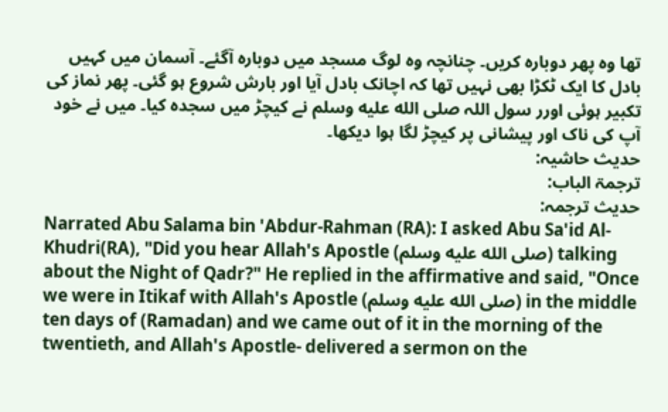تھا وہ پھر دوبارہ کریں۔ چنانچہ وہ لوگ مسجد میں دوبارہ آگئے۔ آسمان میں کہیں بادل کا ایک ٹکڑا بھی نہیں تھا کہ اچانک بادل آیا اور بارش شروع ہو گئی۔ پھر نماز کی تکبیر ہوئی اورر سول اللہ صلى الله عليه وسلم نے کیچڑ میں سجدہ کیا۔ میں نے خود آپ کی ناک اور پیشانی پر کیچڑ لگا ہوا دیکھا۔
حدیث حاشیہ:
ترجمۃ الباب:
حدیث ترجمہ:
Narrated Abu Salama bin 'Abdur-Rahman (RA): I asked Abu Sa'id Al-Khudri(RA), "Did you hear Allah's Apostle (صلى الله عليه وسلم) talking about the Night of Qadr?" He replied in the affirmative and said, "Once we were in Itikaf with Allah's Apostle (صلى الله عليه وسلم) in the middle ten days of (Ramadan) and we came out of it in the morning of the twentieth, and Allah's Apostle- delivered a sermon on the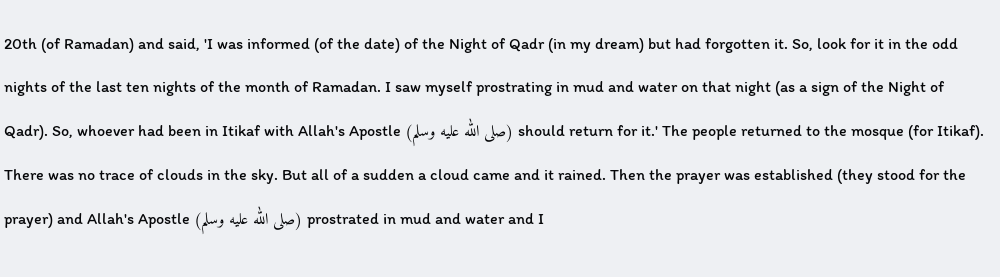20th (of Ramadan) and said, 'I was informed (of the date) of the Night of Qadr (in my dream) but had forgotten it. So, look for it in the odd nights of the last ten nights of the month of Ramadan. I saw myself prostrating in mud and water on that night (as a sign of the Night of Qadr). So, whoever had been in Itikaf with Allah's Apostle (صلى الله عليه وسلم) should return for it.' The people returned to the mosque (for Itikaf). There was no trace of clouds in the sky. But all of a sudden a cloud came and it rained. Then the prayer was established (they stood for the prayer) and Allah's Apostle (صلى الله عليه وسلم) prostrated in mud and water and I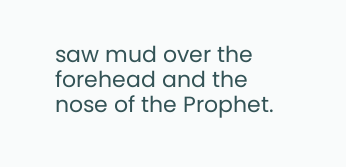saw mud over the forehead and the nose of the Prophet.